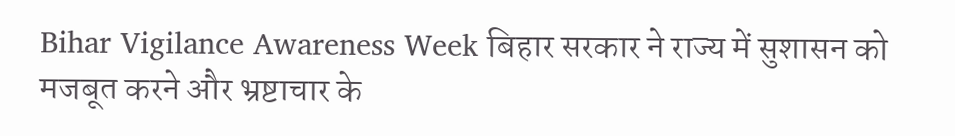Bihar Vigilance Awareness Week बिहार सरकार ने राज्य में सुशासन को मजबूत करने और भ्रष्टाचार के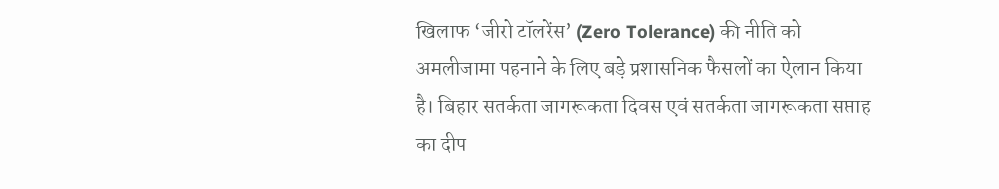खिलाफ ‘जीरो टॉलरेंस’ (Zero Tolerance) की नीति को अमलीजामा पहनाने के लिए बड़े प्रशासनिक फैसलों का ऐलान किया है। बिहार सतर्कता जागरूकता दिवस एवं सतर्कता जागरूकता सप्ताह का दीप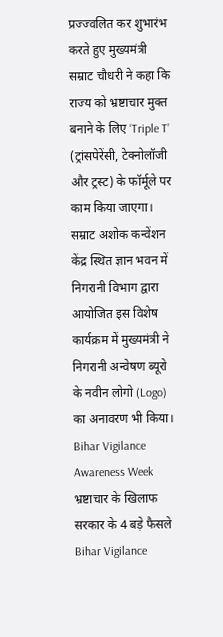प्रज्ज्वलित कर शुभारंभ करते हुए मुख्यमंत्री सम्राट चौधरी ने कहा कि राज्य को भ्रष्टाचार मुक्त बनाने के लिए ‘Triple T’ (ट्रांसपेरेंसी, टेक्नोलॉजी और ट्रस्ट) के फॉर्मूले पर काम किया जाएगा।
सम्राट अशोक कन्वेंशन केंद्र स्थित ज्ञान भवन में निगरानी विभाग द्वारा आयोजित इस विशेष कार्यक्रम में मुख्यमंत्री ने निगरानी अन्वेषण ब्यूरो के नवीन लोगो (Logo) का अनावरण भी किया।
Bihar Vigilance Awareness Week भ्रष्टाचार के खिलाफ सरकार के 4 बड़े फैसले
Bihar Vigilance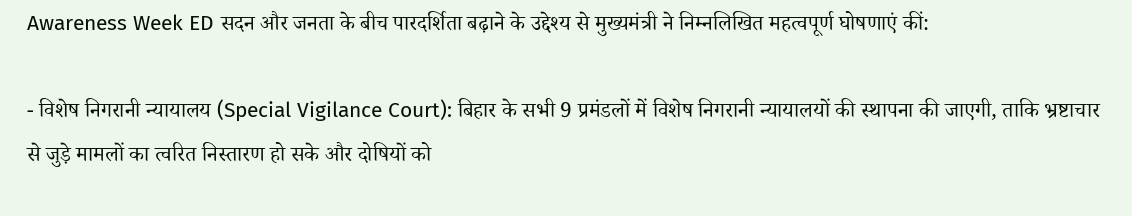Awareness Week ED सदन और जनता के बीच पारदर्शिता बढ़ाने के उद्देश्य से मुख्यमंत्री ने निम्नलिखित महत्वपूर्ण घोषणाएं कीं:

- विशेष निगरानी न्यायालय (Special Vigilance Court): बिहार के सभी 9 प्रमंडलों में विशेष निगरानी न्यायालयों की स्थापना की जाएगी, ताकि भ्रष्टाचार से जुड़े मामलों का त्वरित निस्तारण हो सके और दोषियों को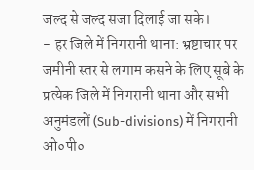जल्द से जल्द सजा दिलाई जा सके।
- हर जिले में निगरानी थाना: भ्रष्टाचार पर जमीनी स्तर से लगाम कसने के लिए सूबे के प्रत्येक जिले में निगरानी थाना और सभी अनुमंडलों (Sub-divisions) में निगरानी ओ०पी०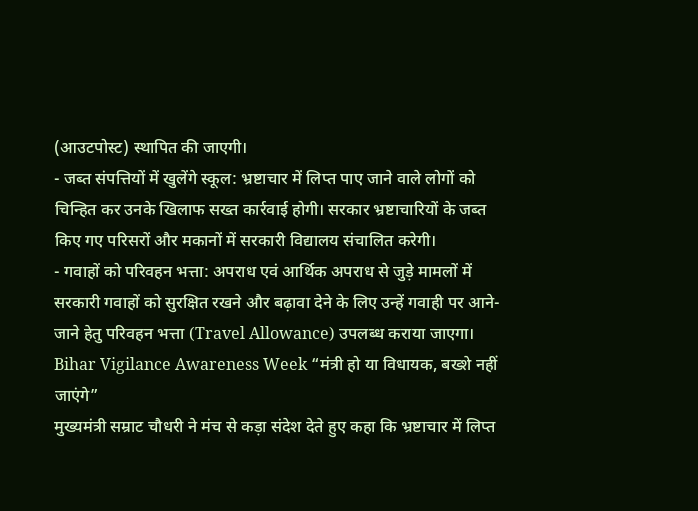(आउटपोस्ट) स्थापित की जाएगी।
- जब्त संपत्तियों में खुलेंगे स्कूल: भ्रष्टाचार में लिप्त पाए जाने वाले लोगों को चिन्हित कर उनके खिलाफ सख्त कार्रवाई होगी। सरकार भ्रष्टाचारियों के जब्त किए गए परिसरों और मकानों में सरकारी विद्यालय संचालित करेगी।
- गवाहों को परिवहन भत्ता: अपराध एवं आर्थिक अपराध से जुड़े मामलों में सरकारी गवाहों को सुरक्षित रखने और बढ़ावा देने के लिए उन्हें गवाही पर आने-जाने हेतु परिवहन भत्ता (Travel Allowance) उपलब्ध कराया जाएगा।
Bihar Vigilance Awareness Week “मंत्री हो या विधायक, बख्शे नहीं जाएंगे”
मुख्यमंत्री सम्राट चौधरी ने मंच से कड़ा संदेश देते हुए कहा कि भ्रष्टाचार में लिप्त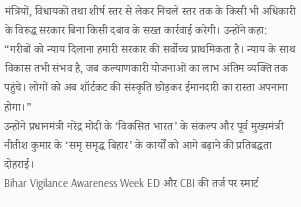मंत्रियों, विधायकों तथा शीर्ष स्तर से लेकर निचले स्तर तक के किसी भी अधिकारी के विरुद्ध सरकार बिना किसी दबाव के सख्त कार्रवाई करेगी। उन्होंने कहा:
“गरीबों को न्याय दिलाना हमारी सरकार की सर्वोच्च प्राथमिकता है। न्याय के साथ विकास तभी संभव है, जब कल्याणकारी योजनाओं का लाभ अंतिम व्यक्ति तक पहुंचे। लोगों को अब शॉर्टकट की संस्कृति छोड़कर ईमानदारी का रास्ता अपनाना होगा।”
उन्होंने प्रधानमंत्री नरेंद्र मोदी के ‘विकसित भारत’ के संकल्प और पूर्व मुख्यमंत्री नीतीश कुमार के ‘समृ समृद्ध बिहार’ के कार्यों को आगे बढ़ाने की प्रतिबद्धता दोहराई।
Bihar Vigilance Awareness Week ED और CBI की तर्ज पर स्मार्ट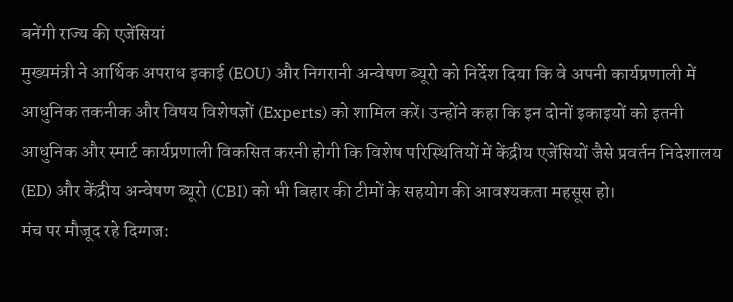बनेंगी राज्य की एजेंसियां
मुख्यमंत्री ने आर्थिक अपराध इकाई (EOU) और निगरानी अन्वेषण ब्यूरो को निर्देश दिया कि वे अपनी कार्यप्रणाली में आधुनिक तकनीक और विषय विशेषज्ञों (Experts) को शामिल करें। उन्होंने कहा कि इन दोनों इकाइयों को इतनी आधुनिक और स्मार्ट कार्यप्रणाली विकसित करनी होगी कि विशेष परिस्थितियों में केंद्रीय एजेंसियों जैसे प्रवर्तन निदेशालय (ED) और केंद्रीय अन्वेषण ब्यूरो (CBI) को भी बिहार की टीमों के सहयोग की आवश्यकता महसूस हो।
मंच पर मौजूद रहे दिग्गज: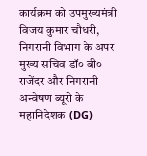कार्यक्रम को उपमुख्यमंत्री विजय कुमार चौधरी, निगरानी विभाग के अपर मुख्य सचिव डॉ० बी० राजेंदर और निगरानी अन्वेषण ब्यूरो के महानिदेशक (DG)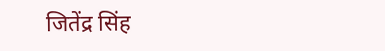जितेंद्र सिंह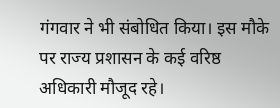गंगवार ने भी संबोधित किया। इस मौके पर राज्य प्रशासन के कई वरिष्ठ अधिकारी मौजूद रहे।